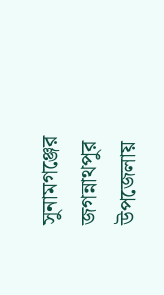সুনামগঞ্জের জগন্নাথপুর উপজেলায়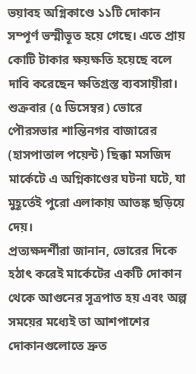ভয়াবহ অগ্নিকাণ্ডে ১১টি দোকান সম্পূর্ণ ভস্মীভূত হয়ে গেছে। এতে প্রায় কোটি টাকার ক্ষয়ক্ষতি হয়েছে বলে দাবি করেছেন ক্ষতিগ্রস্ত ব্যবসায়ীরা। শুক্রবার (৫ ডিসেম্বর) ভোরে পৌরসভার শান্তিনগর বাজারের (হাসপাতাল পয়েন্ট) ছিক্কা মসজিদ মার্কেটে এ অগ্নিকাণ্ডের ঘটনা ঘটে, যা মুহূর্তেই পুরো এলাকায় আতঙ্ক ছড়িয়ে দেয়।
প্রত্যক্ষদর্শীরা জানান, ভোরের দিকে হঠাৎ করেই মার্কেটের একটি দোকান থেকে আগুনের সূত্রপাত হয় এবং অল্প সময়ের মধ্যেই তা আশপাশের দোকানগুলোতে দ্রুত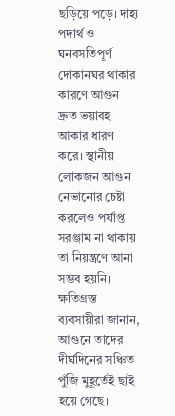ছড়িয়ে পড়ে। দাহ্য পদার্থ ও ঘনবসতিপূর্ণ দোকানঘর থাকার কারণে আগুন দ্রুত ভয়াবহ আকার ধারণ করে। স্থানীয় লোকজন আগুন নেভানোর চেষ্টা করলেও পর্যাপ্ত সরঞ্জাম না থাকায় তা নিয়ন্ত্রণে আনা সম্ভব হয়নি।
ক্ষতিগ্রস্ত ব্যবসায়ীরা জানান, আগুনে তাদের দীর্ঘদিনের সঞ্চিত পুঁজি মুহূর্তেই ছাই হয়ে গেছে।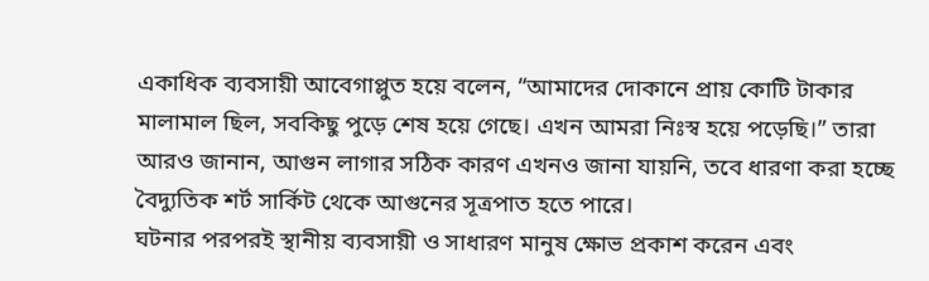একাধিক ব্যবসায়ী আবেগাপ্লুত হয়ে বলেন, “আমাদের দোকানে প্রায় কোটি টাকার মালামাল ছিল, সবকিছু পুড়ে শেষ হয়ে গেছে। এখন আমরা নিঃস্ব হয়ে পড়েছি।” তারা আরও জানান, আগুন লাগার সঠিক কারণ এখনও জানা যায়নি, তবে ধারণা করা হচ্ছে বৈদ্যুতিক শর্ট সার্কিট থেকে আগুনের সূত্রপাত হতে পারে।
ঘটনার পরপরই স্থানীয় ব্যবসায়ী ও সাধারণ মানুষ ক্ষোভ প্রকাশ করেন এবং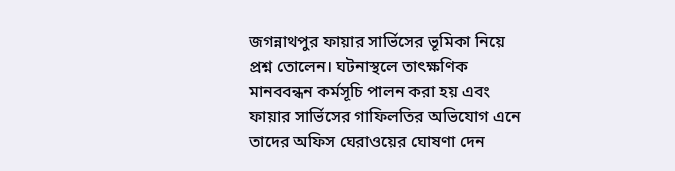জগন্নাথপুর ফায়ার সার্ভিসের ভূমিকা নিয়ে প্রশ্ন তোলেন। ঘটনাস্থলে তাৎক্ষণিক মানববন্ধন কর্মসূচি পালন করা হয় এবং ফায়ার সার্ভিসের গাফিলতির অভিযোগ এনে তাদের অফিস ঘেরাওয়ের ঘোষণা দেন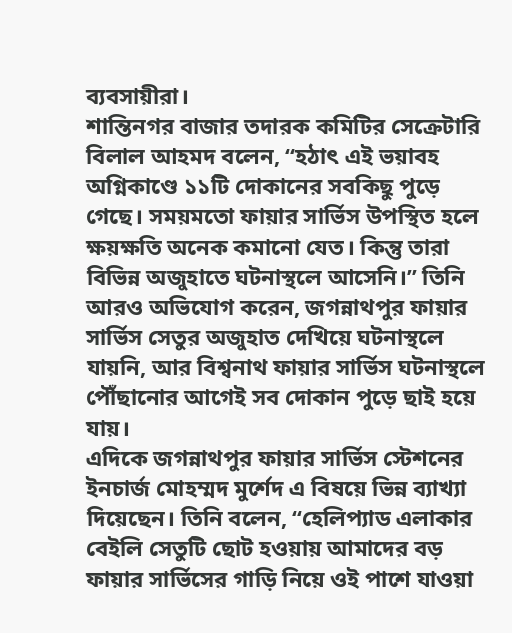ব্যবসায়ীরা।
শান্তিনগর বাজার তদারক কমিটির সেক্রেটারি বিলাল আহমদ বলেন, “হঠাৎ এই ভয়াবহ অগ্নিকাণ্ডে ১১টি দোকানের সবকিছু পুড়ে গেছে। সময়মতো ফায়ার সার্ভিস উপস্থিত হলে ক্ষয়ক্ষতি অনেক কমানো যেত। কিন্তু তারা বিভিন্ন অজুহাতে ঘটনাস্থলে আসেনি।” তিনি আরও অভিযোগ করেন, জগন্নাথপুর ফায়ার সার্ভিস সেতুর অজুহাত দেখিয়ে ঘটনাস্থলে যায়নি, আর বিশ্বনাথ ফায়ার সার্ভিস ঘটনাস্থলে পৌঁছানোর আগেই সব দোকান পুড়ে ছাই হয়ে যায়।
এদিকে জগন্নাথপুর ফায়ার সার্ভিস স্টেশনের ইনচার্জ মোহম্মদ মুর্শেদ এ বিষয়ে ভিন্ন ব্যাখ্যা দিয়েছেন। তিনি বলেন, “হেলিপ্যাড এলাকার বেইলি সেতুটি ছোট হওয়ায় আমাদের বড় ফায়ার সার্ভিসের গাড়ি নিয়ে ওই পাশে যাওয়া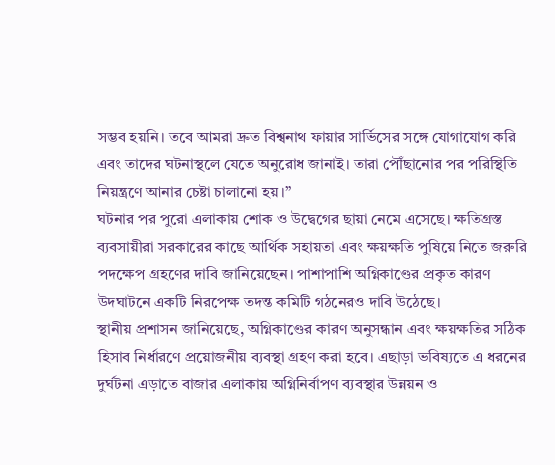সম্ভব হয়নি। তবে আমরা দ্রুত বিশ্বনাথ ফায়ার সার্ভিসের সঙ্গে যোগাযোগ করি এবং তাদের ঘটনাস্থলে যেতে অনুরোধ জানাই। তারা পৌঁছানোর পর পরিস্থিতি নিয়ন্ত্রণে আনার চেষ্টা চালানো হয়।”
ঘটনার পর পুরো এলাকায় শোক ও উদ্বেগের ছায়া নেমে এসেছে। ক্ষতিগ্রস্ত ব্যবসায়ীরা সরকারের কাছে আর্থিক সহায়তা এবং ক্ষয়ক্ষতি পুষিয়ে নিতে জরুরি পদক্ষেপ গ্রহণের দাবি জানিয়েছেন। পাশাপাশি অগ্নিকাণ্ডের প্রকৃত কারণ উদঘাটনে একটি নিরপেক্ষ তদন্ত কমিটি গঠনেরও দাবি উঠেছে।
স্থানীয় প্রশাসন জানিয়েছে, অগ্নিকাণ্ডের কারণ অনুসন্ধান এবং ক্ষয়ক্ষতির সঠিক হিসাব নির্ধারণে প্রয়োজনীয় ব্যবস্থা গ্রহণ করা হবে। এছাড়া ভবিষ্যতে এ ধরনের দুর্ঘটনা এড়াতে বাজার এলাকায় অগ্নিনির্বাপণ ব্যবস্থার উন্নয়ন ও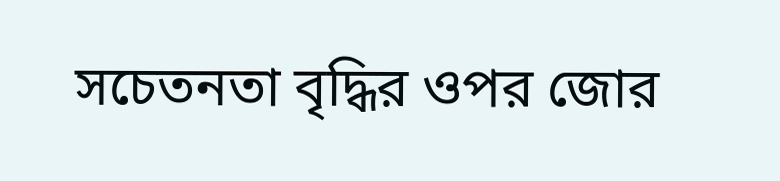সচেতনতা বৃদ্ধির ওপর জোর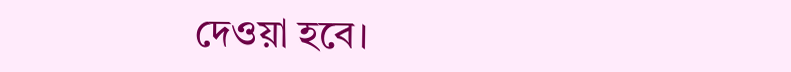দেওয়া হবে।